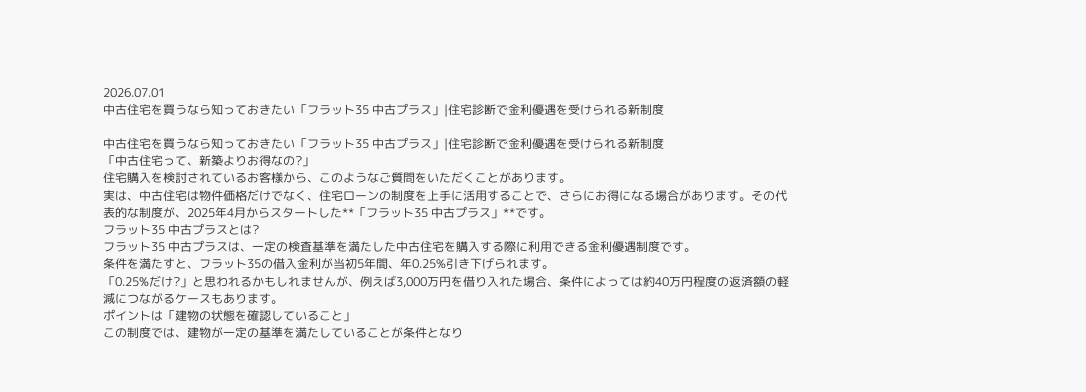2026.07.01
中古住宅を買うなら知っておきたい「フラット35 中古プラス」|住宅診断で金利優遇を受けられる新制度

中古住宅を買うなら知っておきたい「フラット35 中古プラス」|住宅診断で金利優遇を受けられる新制度
「中古住宅って、新築よりお得なの?」
住宅購入を検討されているお客様から、このようなご質問をいただくことがあります。
実は、中古住宅は物件価格だけでなく、住宅ローンの制度を上手に活用することで、さらにお得になる場合があります。その代表的な制度が、2025年4月からスタートした**「フラット35 中古プラス」**です。
フラット35 中古プラスとは?
フラット35 中古プラスは、一定の検査基準を満たした中古住宅を購入する際に利用できる金利優遇制度です。
条件を満たすと、フラット35の借入金利が当初5年間、年0.25%引き下げられます。
「0.25%だけ?」と思われるかもしれませんが、例えば3,000万円を借り入れた場合、条件によっては約40万円程度の返済額の軽減につながるケースもあります。
ポイントは「建物の状態を確認していること」
この制度では、建物が一定の基準を満たしていることが条件となり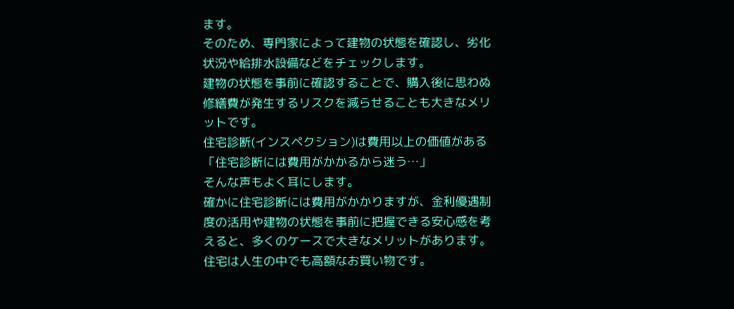ます。
そのため、専門家によって建物の状態を確認し、劣化状況や給排水設備などをチェックします。
建物の状態を事前に確認することで、購入後に思わぬ修繕費が発生するリスクを減らせることも大きなメリットです。
住宅診断(インスペクション)は費用以上の価値がある
「住宅診断には費用がかかるから迷う…」
そんな声もよく耳にします。
確かに住宅診断には費用がかかりますが、金利優遇制度の活用や建物の状態を事前に把握できる安心感を考えると、多くのケースで大きなメリットがあります。
住宅は人生の中でも高額なお買い物です。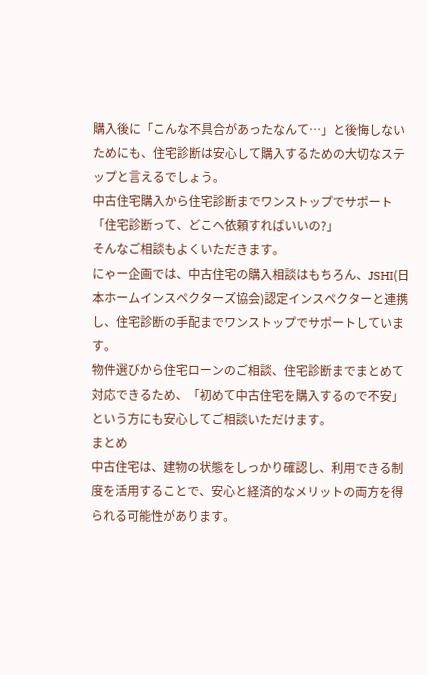購入後に「こんな不具合があったなんて…」と後悔しないためにも、住宅診断は安心して購入するための大切なステップと言えるでしょう。
中古住宅購入から住宅診断までワンストップでサポート
「住宅診断って、どこへ依頼すればいいの?」
そんなご相談もよくいただきます。
にゃー企画では、中古住宅の購入相談はもちろん、JSHI(日本ホームインスペクターズ協会)認定インスペクターと連携し、住宅診断の手配までワンストップでサポートしています。
物件選びから住宅ローンのご相談、住宅診断までまとめて対応できるため、「初めて中古住宅を購入するので不安」という方にも安心してご相談いただけます。
まとめ
中古住宅は、建物の状態をしっかり確認し、利用できる制度を活用することで、安心と経済的なメリットの両方を得られる可能性があります。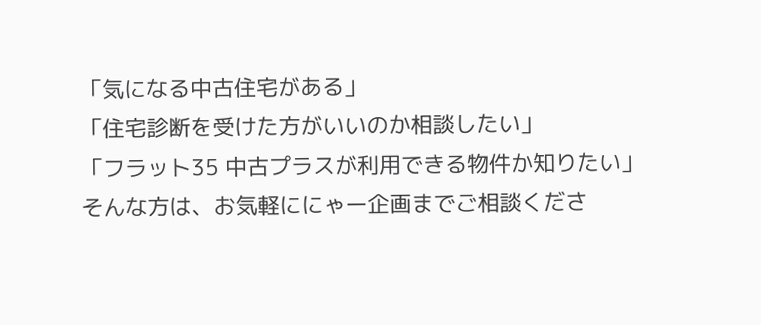「気になる中古住宅がある」
「住宅診断を受けた方がいいのか相談したい」
「フラット35 中古プラスが利用できる物件か知りたい」
そんな方は、お気軽ににゃー企画までご相談くださ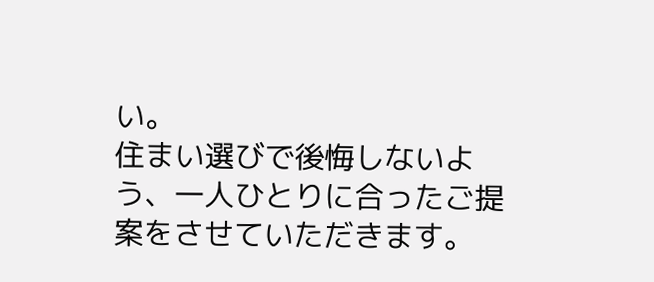い。
住まい選びで後悔しないよう、一人ひとりに合ったご提案をさせていただきます。